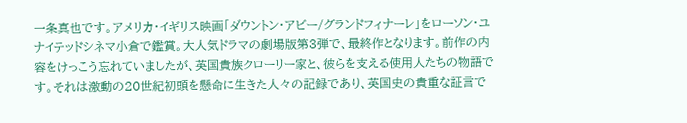一条真也です。アメリカ・イギリス映画「ダウントン・アビー/グランドフィナーレ」をローソン・ユナイテッドシネマ小倉で鑑賞。大人気ドラマの劇場版第3弾で、最終作となります。前作の内容をけっこう忘れていましたが、英国貴族クローリー家と、彼らを支える使用人たちの物語です。それは激動の20世紀初頭を懸命に生きた人々の記録であり、英国史の貴重な証言で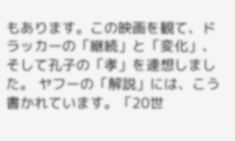もあります。この映画を観て、ドラッカーの「継続」と「変化」、そして孔子の「孝」を連想しました。 ヤフーの「解説」には、こう書かれています。「20世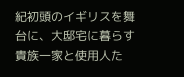紀初頭のイギリスを舞台に、大邸宅に暮らす貴族一家と使用人た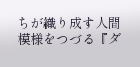ちが織り成す人間模様をつづる『ダ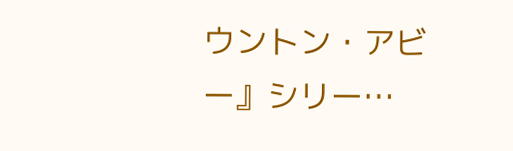ウントン・アビー』シリー…